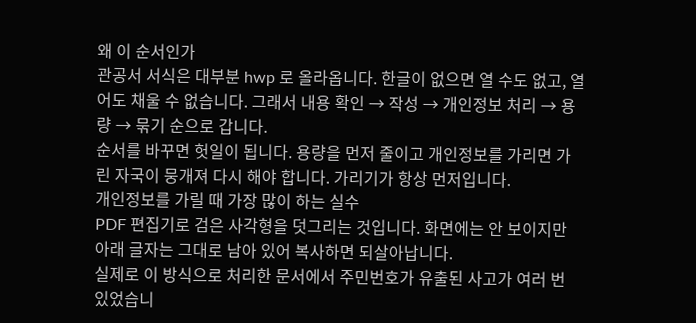왜 이 순서인가
관공서 서식은 대부분 hwp 로 올라옵니다. 한글이 없으면 열 수도 없고, 열어도 채울 수 없습니다. 그래서 내용 확인 → 작성 → 개인정보 처리 → 용량 → 묶기 순으로 갑니다.
순서를 바꾸면 헛일이 됩니다. 용량을 먼저 줄이고 개인정보를 가리면 가린 자국이 뭉개져 다시 해야 합니다. 가리기가 항상 먼저입니다.
개인정보를 가릴 때 가장 많이 하는 실수
PDF 편집기로 검은 사각형을 덧그리는 것입니다. 화면에는 안 보이지만 아래 글자는 그대로 남아 있어 복사하면 되살아납니다.
실제로 이 방식으로 처리한 문서에서 주민번호가 유출된 사고가 여러 번 있었습니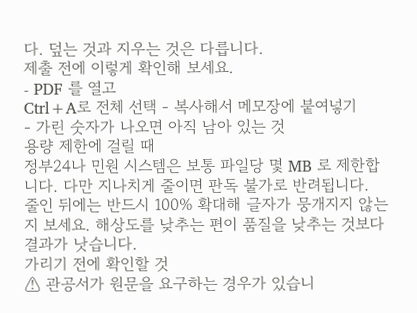다. 덮는 것과 지우는 것은 다릅니다.
제출 전에 이렇게 확인해 보세요.
- PDF 를 열고
Ctrl+A로 전체 선택 - 복사해서 메모장에 붙여넣기
- 가린 숫자가 나오면 아직 남아 있는 것
용량 제한에 걸릴 때
정부24나 민원 시스템은 보통 파일당 몇 MB 로 제한합니다. 다만 지나치게 줄이면 판독 불가로 반려됩니다.
줄인 뒤에는 반드시 100% 확대해 글자가 뭉개지지 않는지 보세요. 해상도를 낮추는 편이 품질을 낮추는 것보다 결과가 낫습니다.
가리기 전에 확인할 것
⚠ 관공서가 원문을 요구하는 경우가 있습니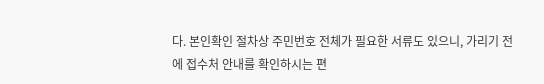다. 본인확인 절차상 주민번호 전체가 필요한 서류도 있으니, 가리기 전에 접수처 안내를 확인하시는 편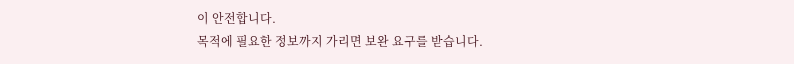이 안전합니다.
목적에 필요한 정보까지 가리면 보완 요구를 받습니다.